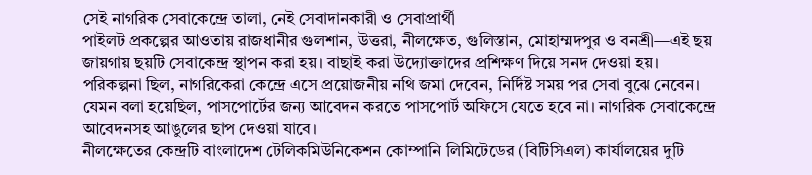সেই নাগরিক সেবাকেন্দ্রে তালা, নেই সেবাদানকারী ও সেবাপ্রার্থী
পাইলট প্রকল্পের আওতায় রাজধানীর গুলশান, উত্তরা, নীলক্ষেত, গুলিস্তান, মোহাম্মদপুর ও বনশ্রী—এই ছয় জায়গায় ছয়টি সেবাকেন্দ্র স্থাপন করা হয়। বাছাই করা উদ্যোক্তাদের প্রশিক্ষণ দিয়ে সনদ দেওয়া হয়।
পরিকল্পনা ছিল, নাগরিকেরা কেন্দ্রে এসে প্রয়োজনীয় নথি জমা দেবেন, নির্দিষ্ট সময় পর সেবা বুঝে নেবেন। যেমন বলা হয়েছিল, পাসপোর্টের জন্য আবেদন করতে পাসপোর্ট অফিসে যেতে হবে না। নাগরিক সেবাকেন্দ্রে আবেদনসহ আঙুলের ছাপ দেওয়া যাবে।
নীলক্ষেতের কেন্দ্রটি বাংলাদেশ টেলিকমিউনিকেশন কোম্পানি লিমিটেডের (বিটিসিএল) কার্যালয়ের দুটি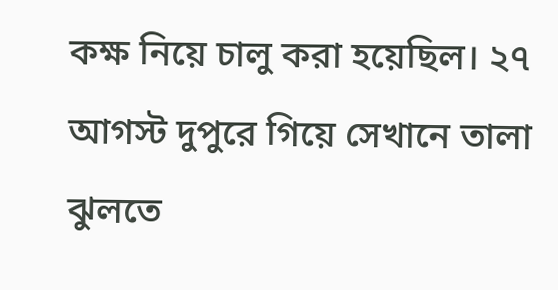কক্ষ নিয়ে চালু করা হয়েছিল। ২৭ আগস্ট দুপুরে গিয়ে সেখানে তালা ঝুলতে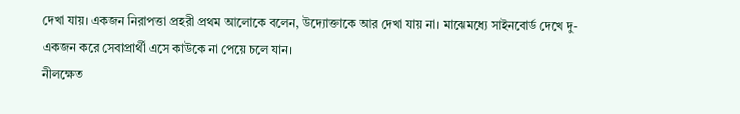দেখা যায়। একজন নিরাপত্তা প্রহরী প্রথম আলোকে বলেন, উদ্যোক্তাকে আর দেখা যায় না। মাঝেমধ্যে সাইনবোর্ড দেখে দু-একজন করে সেবাপ্রার্থী এসে কাউকে না পেয়ে চলে যান।
নীলক্ষেত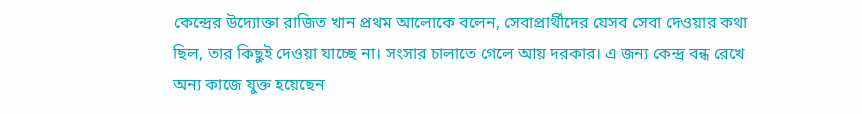কেন্দ্রের উদ্যোক্তা রাজিত খান প্রথম আলোকে বলেন, সেবাপ্রার্থীদের যেসব সেবা দেওয়ার কথা ছিল, তার কিছুই দেওয়া যাচ্ছে না। সংসার চালাতে গেলে আয় দরকার। এ জন্য কেন্দ্র বন্ধ রেখে অন্য কাজে যুক্ত হয়েছেন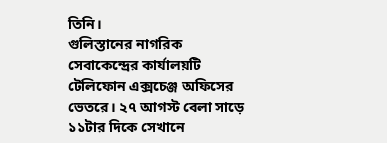তিনি।
গুলিস্তানের নাগরিক সেবাকেন্দ্রের কার্যালয়টি টেলিফোন এক্সচেঞ্জ অফিসের ভেতরে। ২৭ আগস্ট বেলা সাড়ে ১১টার দিকে সেখানে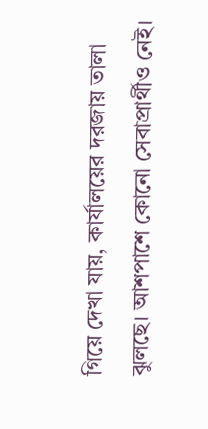গিয়ে দেখা যায়, কার্যালয়ের দরজায় তালা ঝুলছে। আশপাশে কোনো সেবাপ্রার্থীও নেই।